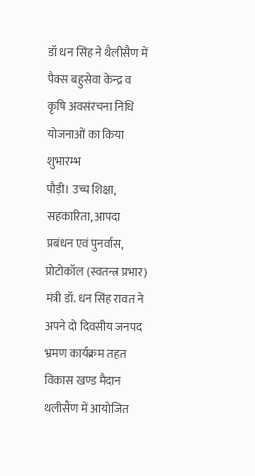डॉ धन सिंह ने थैलीसैण में पैक्स बहुसेवा केन्द्र व कृषि अवसंरचना निधि योजनाओं का किया शुभारम्भ
पौड़ी। उच्च शिक्षा, सहकारिता, आपदा प्रबंधन एवं पुनर्वास, प्रोटोकॉल (स्वतन्त्र प्रभार) मंत्री डॉ. धन सिंह रावत ने अपने दो दिवसीय जनपद भ्रमण कार्यक्रम तहत विकास खण्ड मैदान थलीसैंण में आयोजित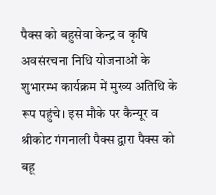पैक्स को बहुसेवा केन्द्र व कृषि अवसंरचना निधि योजनाओं के शुभारम्भ कार्यक्रम में मुख्य अतिथि के रूप पहुंचे। इस मौके पर कैन्यूर व श्रीकोट गंगनाली पैक्स द्वारा पैक्स को बहू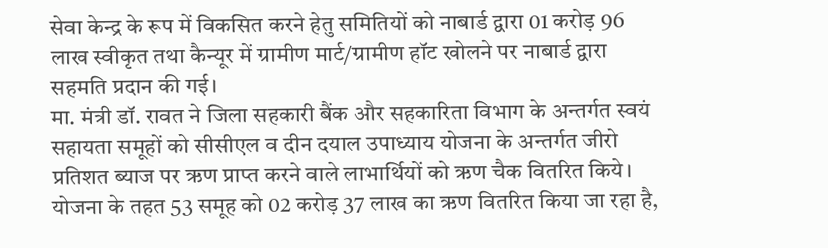सेवा केन्द्र के रूप में विकसित करने हेतु समितियों को नाबार्ड द्वारा 01 करोड़ 96 लाख स्वीकृत तथा कैन्यूर में ग्रामीण मार्ट/ग्रामीण हॉट खोलने पर नाबार्ड द्वारा सहमति प्रदान की गई।
मा. मंत्री डॉ. रावत ने जिला सहकारी बैंक और सहकारिता विभाग के अन्तर्गत स्वयं सहायता समूहों को सीसीएल व दीन दयाल उपाध्याय योजना के अन्तर्गत जीरो प्रतिशत ब्याज पर ऋण प्राप्त करने वाले लाभार्थियों को ऋण चैक वितरित किये। योजना के तहत 53 समूह को 02 करोड़ 37 लाख का ऋण वितरित किया जा रहा है,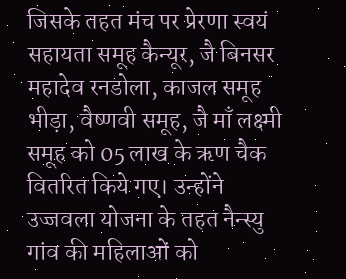जिसके तहत मंच पर प्रेरणा स्वयं सहायता समूह कैन्यूर, जै बिनसर महादेव रनडोला, काजल समूह भीड़ा, वैष्णवी समूह, जै माँ लक्ष्मी समूह को 05 लाख के ऋण चैक वितरित किये गए। उन्होंने उज्जवला योजना के तहत नैन्स्यु गांव की महिलाओं को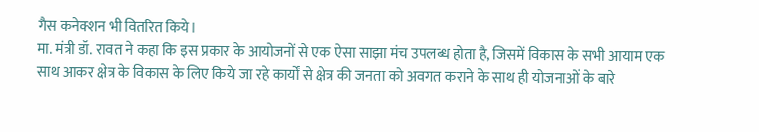गैस कनेक्शन भी वितरित किये।
मा. मंत्री डॉ. रावत ने कहा कि इस प्रकार के आयोजनों से एक ऐसा साझा मंच उपलब्ध होता है, जिसमें विकास के सभी आयाम एक साथ आकर क्षेत्र के विकास के लिए किये जा रहे कार्यों से क्षेत्र की जनता को अवगत कराने के साथ ही योजनाओं के बारे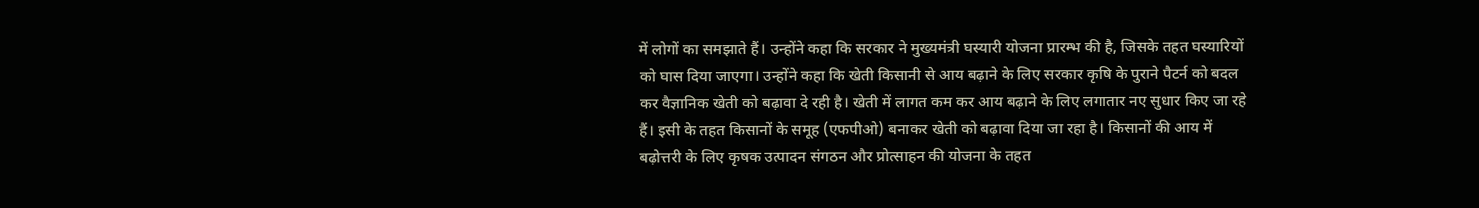में लोगों का समझाते हैं। उन्होंने कहा कि सरकार ने मुख्यमंत्री घस्यारी योजना प्रारम्भ की है, जिसके तहत घस्यारियों को घास दिया जाएगा। उन्होंने कहा कि खेती किसानी से आय बढ़ाने के लिए सरकार कृषि के पुराने पैटर्न को बदल कर वैज्ञानिक खेती को बढ़ावा दे रही है। खेती में लागत कम कर आय बढ़ाने के लिए लगातार नए सुधार किए जा रहे हैं। इसी के तहत किसानों के समूह (एफपीओ) बनाकर खेती को बढ़ावा दिया जा रहा है। किसानों की आय में बढ़ोत्तरी के लिए कृषक उत्पादन संगठन और प्रोत्साहन की योजना के तहत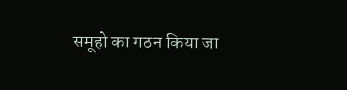समूहो का गठन किया जा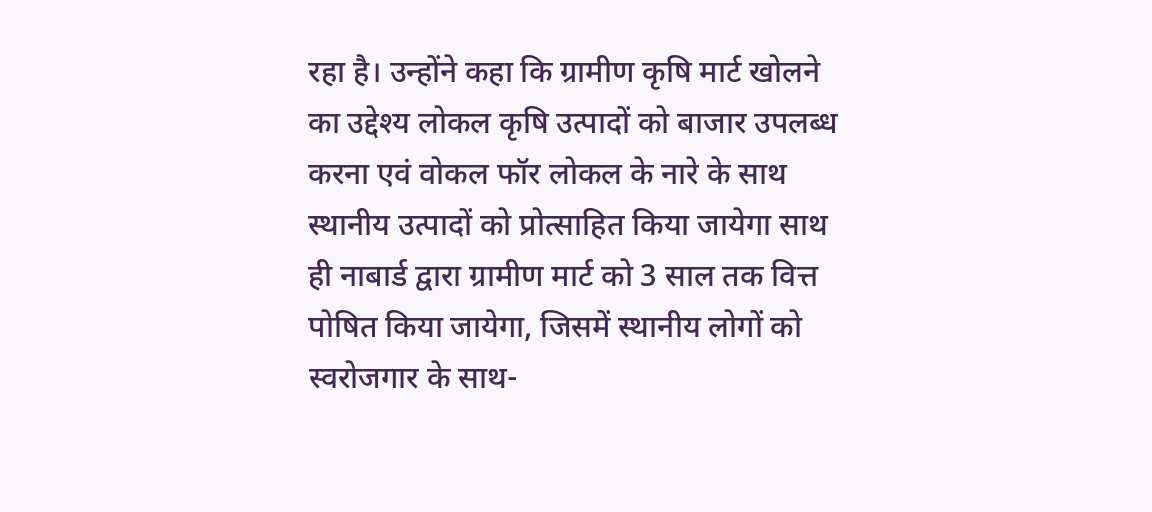रहा है। उन्होंने कहा कि ग्रामीण कृषि मार्ट खोलने का उद्देश्य लोकल कृषि उत्पादों को बाजार उपलब्ध करना एवं वोकल फॉर लोकल के नारे के साथ स्थानीय उत्पादों को प्रोत्साहित किया जायेगा साथ ही नाबार्ड द्वारा ग्रामीण मार्ट को 3 साल तक वित्त पोषित किया जायेगा, जिसमें स्थानीय लोगों को स्वरोजगार के साथ-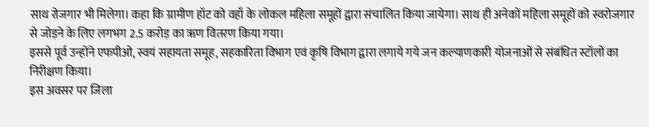साथ रोजगार भी मिलेगा। कहा कि ग्रामीण हॉट को वहाँ के लोकल महिला समूहों द्वारा संचालित किया जायेगा। साथ ही अनेकों महिला समूहों को स्वरोजगार से जोड़ने के लिए लगभग 2.5 करोड़ का ऋण वितरण किया गया।
इससे पूर्व उन्होंने एफपीओ, स्वयं सहायता समूह, सहकारिता विभाग एवं कृषि विभाग द्वारा लगाये गये जन कल्याणकारी योजनाओं से संबंधित स्टॉलों का निरीक्षण किया।
इस अवसर पर जिला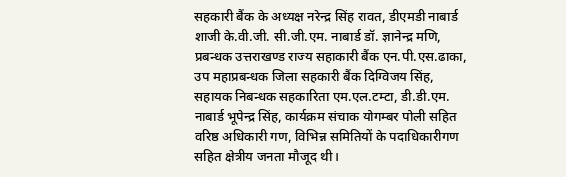सहकारी बैंक के अध्यक्ष नरेन्द्र सिंह रावत, डीएमडी नाबार्ड शाजी के.वी.जी. सी.जी.एम. नाबार्ड डॉ. ज्ञानेन्द्र मणि, प्रबन्धक उत्तराखण्ड राज्य सहाकारी बैंक एन.पी.एस.ढाका, उप महाप्रबन्धक जिला सहकारी बैंक दिग्विजय सिंह, सहायक निबन्धक सहकारिता एम.एल.टम्टा, डी.डी.एम. नाबार्ड भूपेन्द्र सिंह, कार्यक्रम संचाक योगम्बर पोली सहित वरिष्ठ अधिकारी गण, विभिन्न समितियों के पदाधिकारीगण सहित क्षेत्रीय जनता मौजूद थी।